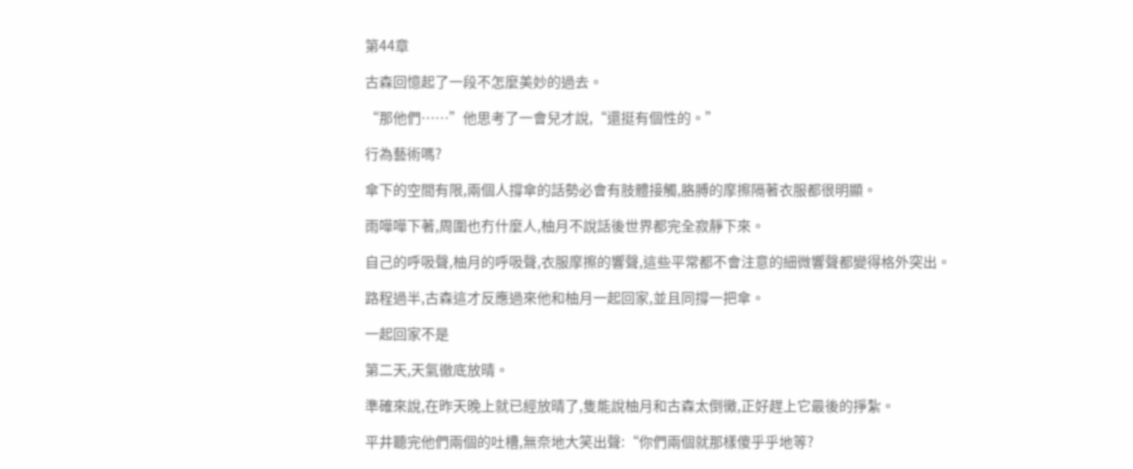第44章

古森回憶起了一段不怎麼美妙的過去。

“那他們……”他思考了一會兒才說,“還挺有個性的。”

行為藝術嗎?

傘下的空間有限,兩個人撐傘的話勢必會有肢體接觸,胳膊的摩擦隔著衣服都很明顯。

雨嘩嘩下著,周圍也冇什麼人,柚月不說話後世界都完全寂靜下來。

自己的呼吸聲,柚月的呼吸聲,衣服摩擦的響聲,這些平常都不會注意的細微響聲都變得格外突出。

路程過半,古森這才反應過來他和柚月一起回家,並且同撐一把傘。

一起回家不是

第二天,天氣徹底放晴。

準確來說,在昨天晚上就已經放晴了,隻能說柚月和古森太倒黴,正好趕上它最後的掙紮。

平井聽完他們兩個的吐槽,無奈地大笑出聲:“你們兩個就那樣傻乎乎地等?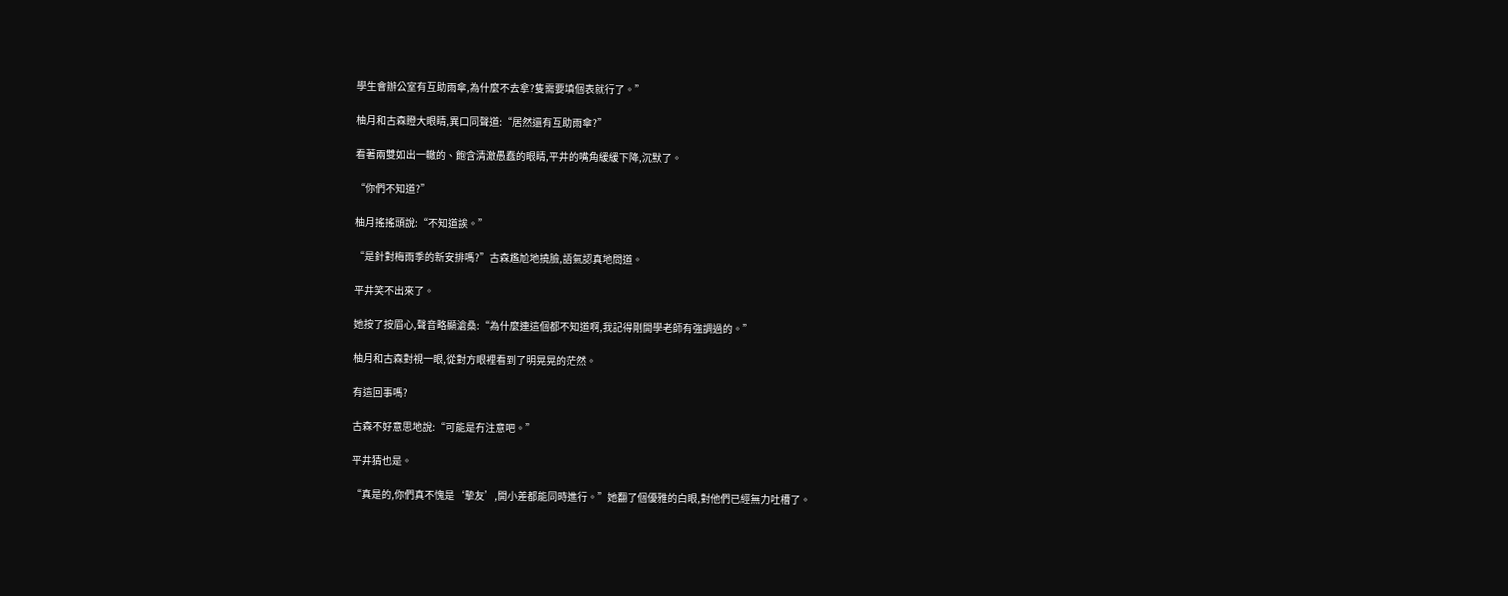學生會辦公室有互助雨傘,為什麼不去拿?隻需要填個表就行了。”

柚月和古森瞪大眼睛,異口同聲道:“居然還有互助雨傘?”

看著兩雙如出一轍的、飽含清澈愚蠢的眼睛,平井的嘴角緩緩下降,沉默了。

“你們不知道?”

柚月搖搖頭說:“不知道誒。”

“是針對梅雨季的新安排嗎?”古森尷尬地撓臉,語氣認真地問道。

平井笑不出來了。

她按了按眉心,聲音略顯滄桑:“為什麼連這個都不知道啊,我記得剛開學老師有強調過的。”

柚月和古森對視一眼,從對方眼裡看到了明晃晃的茫然。

有這回事嗎?

古森不好意思地說:“可能是冇注意吧。”

平井猜也是。

“真是的,你們真不愧是‘摯友’,開小差都能同時進行。”她翻了個優雅的白眼,對他們已經無力吐槽了。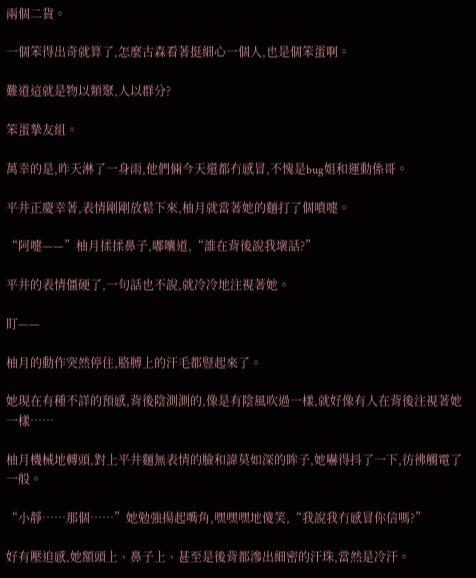兩個二貨。

一個笨得出奇就算了,怎麼古森看著挺細心一個人,也是個笨蛋啊。

難道這就是物以類聚,人以群分?

笨蛋摯友組。

萬幸的是,昨天淋了一身雨,他們倆今天還都冇感冒,不愧是bug姐和運動係哥。

平井正慶幸著,表情剛剛放鬆下來,柚月就當著她的麵打了個噴嚏。

“阿嚏——”柚月揉揉鼻子,嘟囔道,“誰在背後說我壞話?”

平井的表情僵硬了,一句話也不說,就冷冷地注視著她。

盯——

柚月的動作突然停住,胳膊上的汗毛都豎起來了。

她現在有種不詳的預感,背後陰測測的,像是有陰風吹過一樣,就好像有人在背後注視著她一樣……

柚月機械地轉頭,對上平井麵無表情的臉和諱莫如深的眸子,她嚇得抖了一下,彷彿觸電了一般。

“小靜……那個……”她勉強揚起嘴角,嘿嘿嘿地傻笑,“我說我冇感冒你信嗎?”

好有壓迫感,她額頭上、鼻子上、甚至是後背都滲出細密的汗珠,當然是冷汗。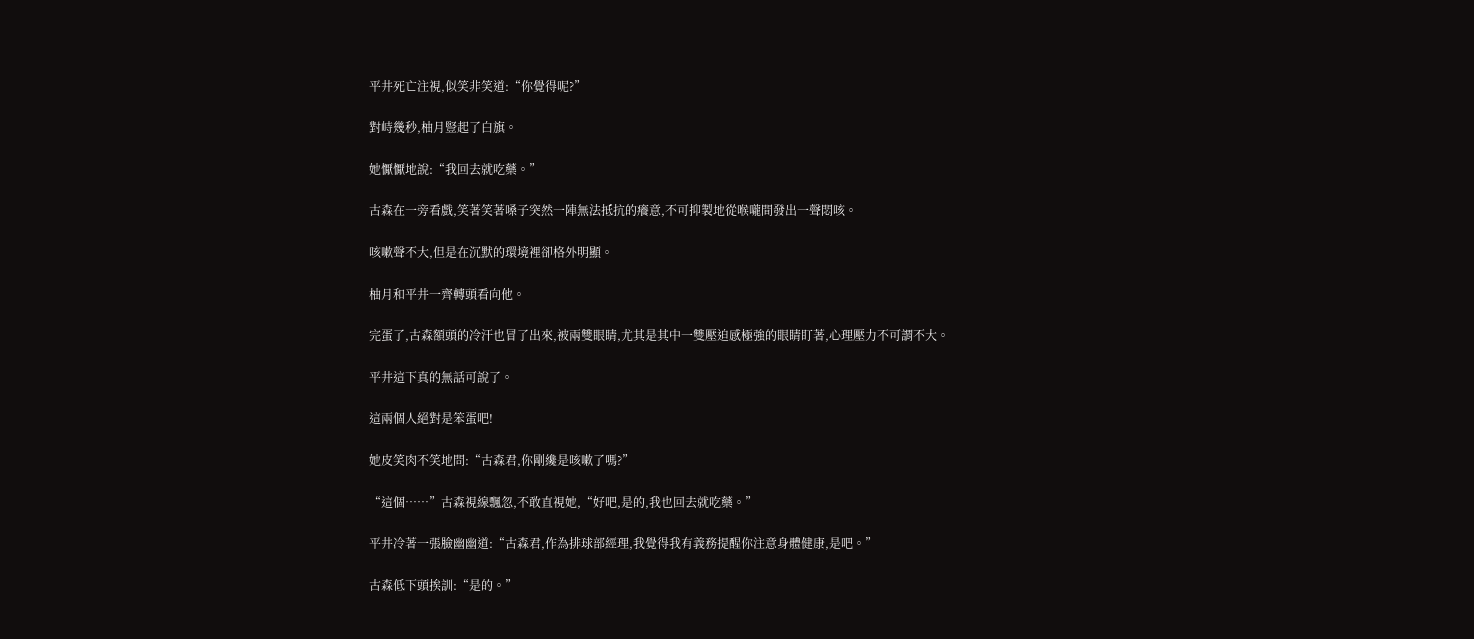平井死亡注視,似笑非笑道:“你覺得呢?”

對峙幾秒,柚月豎起了白旗。

她懨懨地說:“我回去就吃藥。”

古森在一旁看戲,笑著笑著嗓子突然一陣無法抵抗的癢意,不可抑製地從喉嚨間發出一聲悶咳。

咳嗽聲不大,但是在沉默的環境裡卻格外明顯。

柚月和平井一齊轉頭看向他。

完蛋了,古森額頭的冷汗也冒了出來,被兩雙眼睛,尤其是其中一雙壓迫感極強的眼睛盯著,心理壓力不可謂不大。

平井這下真的無話可說了。

這兩個人絕對是笨蛋吧!

她皮笑肉不笑地問:“古森君,你剛纔是咳嗽了嗎?”

“這個……”古森視線飄忽,不敢直視她,“好吧,是的,我也回去就吃藥。”

平井冷著一張臉幽幽道:“古森君,作為排球部經理,我覺得我有義務提醒你注意身體健康,是吧。”

古森低下頭挨訓:“是的。”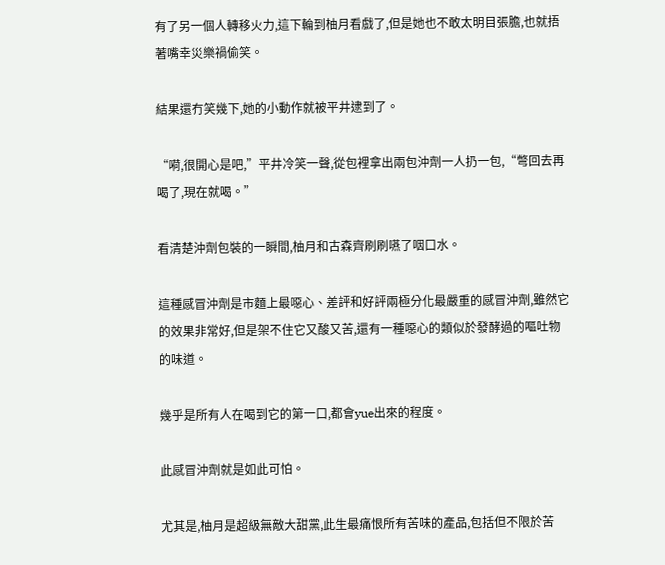有了另一個人轉移火力,這下輪到柚月看戲了,但是她也不敢太明目張膽,也就捂著嘴幸災樂禍偷笑。

結果還冇笑幾下,她的小動作就被平井逮到了。

“嗬,很開心是吧,”平井冷笑一聲,從包裡拿出兩包沖劑一人扔一包,“彆回去再喝了,現在就喝。”

看清楚沖劑包裝的一瞬間,柚月和古森齊刷刷嚥了咽口水。

這種感冒沖劑是市麵上最噁心、差評和好評兩極分化最嚴重的感冒沖劑,雖然它的效果非常好,但是架不住它又酸又苦,還有一種噁心的類似於發酵過的嘔吐物的味道。

幾乎是所有人在喝到它的第一口,都會yue出來的程度。

此感冒沖劑就是如此可怕。

尤其是,柚月是超級無敵大甜黨,此生最痛恨所有苦味的產品,包括但不限於苦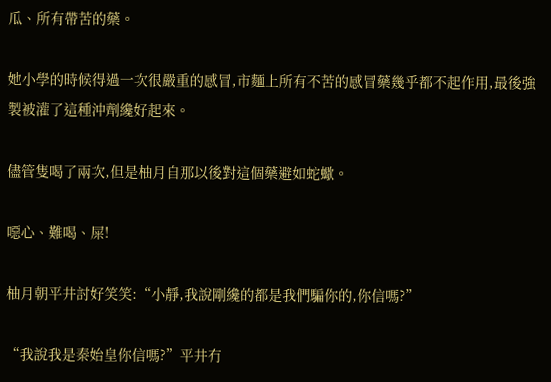瓜、所有帶苦的藥。

她小學的時候得過一次很嚴重的感冒,市麵上所有不苦的感冒藥幾乎都不起作用,最後強製被灌了這種沖劑纔好起來。

儘管隻喝了兩次,但是柚月自那以後對這個藥避如蛇蠍。

噁心、難喝、屎!

柚月朝平井討好笑笑:“小靜,我說剛纔的都是我們騙你的,你信嗎?”

“我說我是秦始皇你信嗎?”平井冇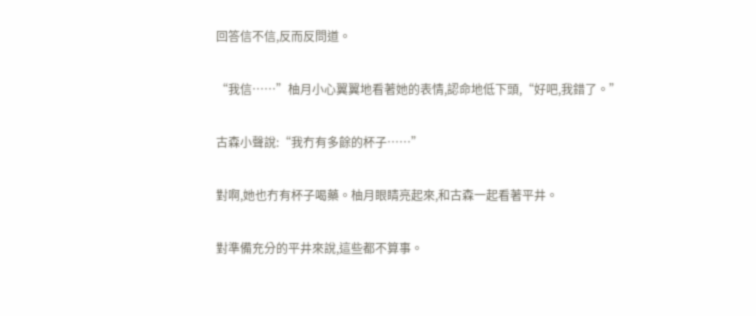回答信不信,反而反問道。

“我信……”柚月小心翼翼地看著她的表情,認命地低下頭,“好吧,我錯了。”

古森小聲說:“我冇有多餘的杯子……”

對啊,她也冇有杯子喝藥。柚月眼睛亮起來,和古森一起看著平井。

對準備充分的平井來說,這些都不算事。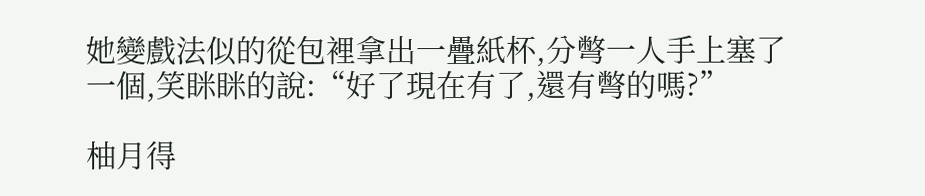她變戲法似的從包裡拿出一疊紙杯,分彆一人手上塞了一個,笑眯眯的說:“好了現在有了,還有彆的嗎?”

柚月得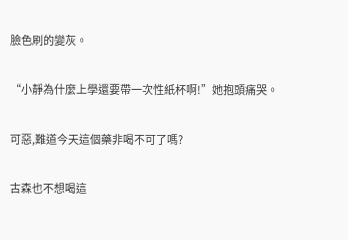臉色刷的變灰。

“小靜為什麼上學還要帶一次性紙杯啊!”她抱頭痛哭。

可惡,難道今天這個藥非喝不可了嗎?

古森也不想喝這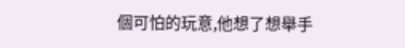個可怕的玩意,他想了想舉手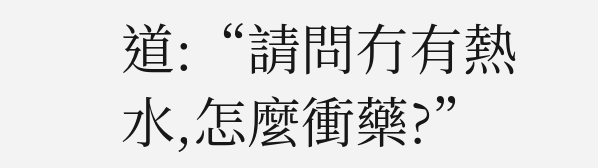道:“請問冇有熱水,怎麼衝藥?”